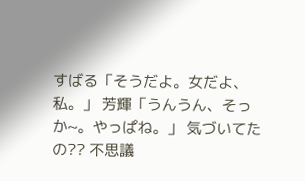すばる「そうだよ。女だよ、私。」 芳輝「うんうん、そっか~。やっぱね。」 気づいてたの?? 不思議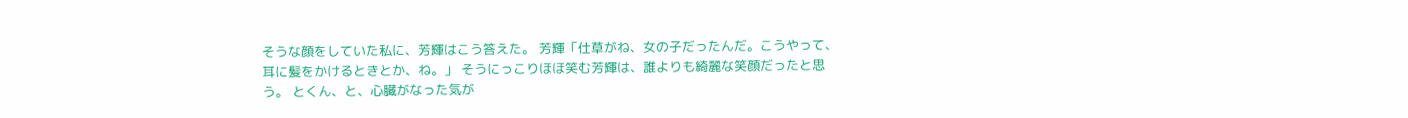そうな顔をしていた私に、芳輝はこう答えた。 芳輝「仕草がね、女の子だったんだ。こうやって、耳に髪をかけるときとか、ね。」 そうにっこりほほ笑む芳輝は、誰よりも綺麗な笑顔だったと思う。 とくん、と、心臓がなった気が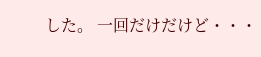した。 一回だけだけど・・・